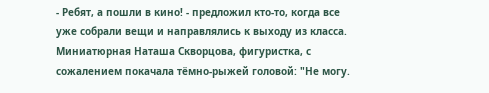- Ребят, а пошли в кино! - предложил кто-то, когда все уже собрали вещи и направлялись к выходу из класса.
Миниатюрная Наташа Скворцова, фигуристка, с сожалением покачала тёмно-рыжей головой: "Не могу.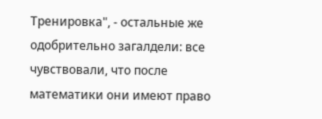Тренировка", - остальные же одобрительно загалдели: все чувствовали, что после математики они имеют право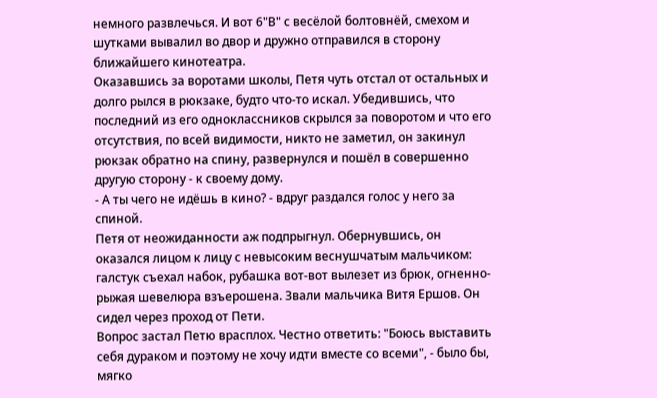немного развлечься. И вот 6"В" с весёлой болтовнёй, смехом и шутками вывалил во двор и дружно отправился в сторону ближайшего кинотеатра.
Оказавшись за воротами школы, Петя чуть отстал от остальных и долго рылся в рюкзаке, будто что-то искал. Убедившись, что последний из его одноклассников скрылся за поворотом и что его отсутствия, по всей видимости, никто не заметил, он закинул рюкзак обратно на спину, развернулся и пошёл в совершенно другую сторону - к своему дому.
- А ты чего не идёшь в кино? - вдруг раздался голос у него за спиной.
Петя от неожиданности аж подпрыгнул. Обернувшись, он оказался лицом к лицу с невысоким веснушчатым мальчиком: галстук съехал набок, рубашка вот-вот вылезет из брюк, огненно-рыжая шевелюра взъерошена. Звали мальчика Витя Ершов. Он сидел через проход от Пети.
Вопрос застал Петю врасплох. Честно ответить: "Боюсь выставить себя дураком и поэтому не хочу идти вместе со всеми", - было бы, мягко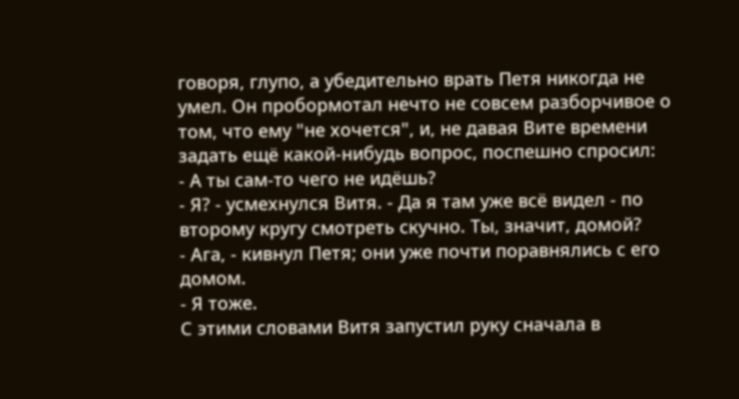говоря, глупо, а убедительно врать Петя никогда не умел. Он пробормотал нечто не совсем разборчивое о том, что ему "не хочется", и, не давая Вите времени задать ещё какой-нибудь вопрос, поспешно спросил:
- А ты сам-то чего не идёшь?
- Я? - усмехнулся Витя. - Да я там уже всё видел - по второму кругу смотреть скучно. Ты, значит, домой?
- Ага, - кивнул Петя; они уже почти поравнялись с его домом.
- Я тоже.
С этими словами Витя запустил руку сначала в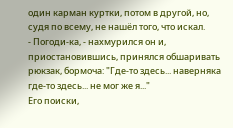один карман куртки, потом в другой, но, судя по всему, не нашёл того, что искал.
- Погоди-ка, - нахмурился он и, приостановившись, принялся обшаривать рюкзак, бормоча: "Где-то здесь... наверняка где-то здесь... не мог же я..."
Его поиски,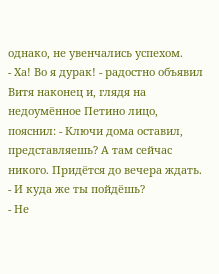однако, не увенчались успехом.
- Ха! Во я дурак! - радостно объявил Витя наконец и, глядя на недоумённое Петино лицо, пояснил: - Ключи дома оставил, представляешь? А там сейчас никого. Придётся до вечера ждать.
- И куда же ты пойдёшь?
- Не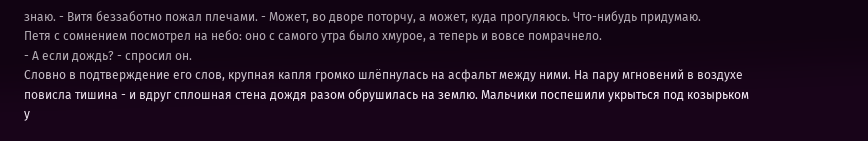знаю. - Витя беззаботно пожал плечами. - Может, во дворе поторчу, а может, куда прогуляюсь. Что-нибудь придумаю.
Петя с сомнением посмотрел на небо: оно с самого утра было хмурое, а теперь и вовсе помрачнело.
- А если дождь? - спросил он.
Словно в подтверждение его слов, крупная капля громко шлёпнулась на асфальт между ними. На пару мгновений в воздухе повисла тишина - и вдруг сплошная стена дождя разом обрушилась на землю. Мальчики поспешили укрыться под козырьком у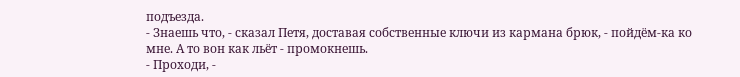подъезда.
- Знаешь что, - сказал Петя, доставая собственные ключи из кармана брюк, - пойдём-ка ко мне. А то вон как льёт - промокнешь.
- Проходи, -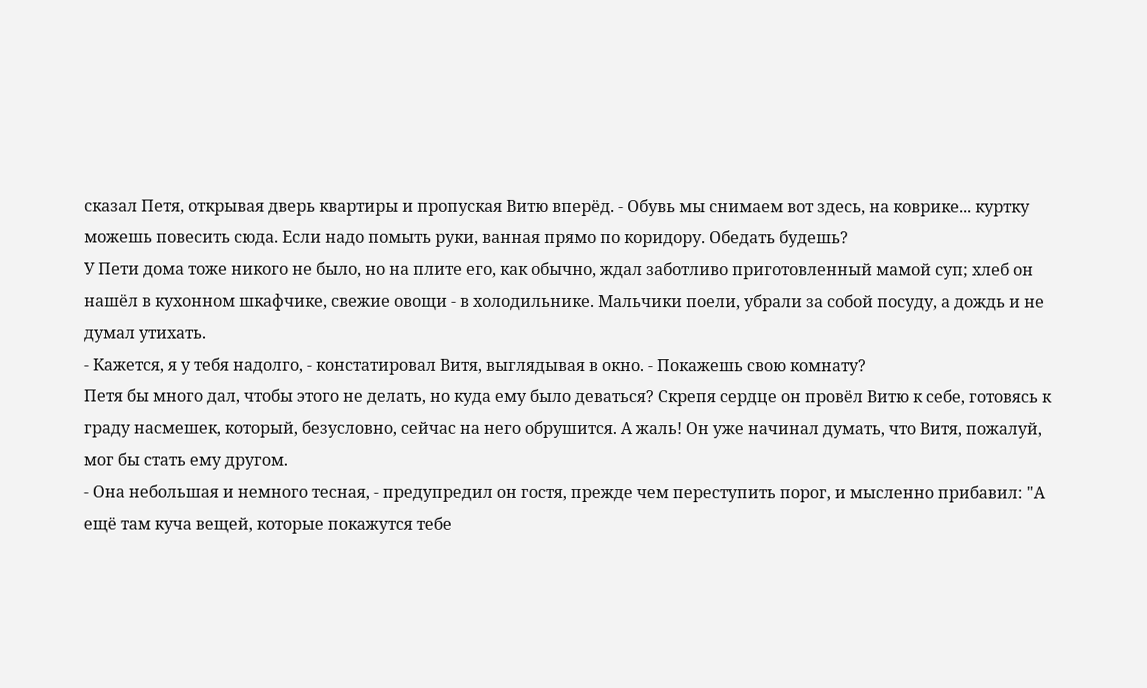сказал Петя, открывая дверь квартиры и пропуская Витю вперёд. - Обувь мы снимаем вот здесь, на коврике... куртку можешь повесить сюда. Если надо помыть руки, ванная прямо по коридору. Обедать будешь?
У Пети дома тоже никого не было, но на плите его, как обычно, ждал заботливо приготовленный мамой суп; хлеб он нашёл в кухонном шкафчике, свежие овощи - в холодильнике. Мальчики поели, убрали за собой посуду, а дождь и не думал утихать.
- Кажется, я у тебя надолго, - констатировал Витя, выглядывая в окно. - Покажешь свою комнату?
Петя бы много дал, чтобы этого не делать, но куда ему было деваться? Скрепя сердце он провёл Витю к себе, готовясь к граду насмешек, который, безусловно, сейчас на него обрушится. А жаль! Он уже начинал думать, что Витя, пожалуй, мог бы стать ему другом.
- Она небольшая и немного тесная, - предупредил он гостя, прежде чем переступить порог, и мысленно прибавил: "А ещё там куча вещей, которые покажутся тебе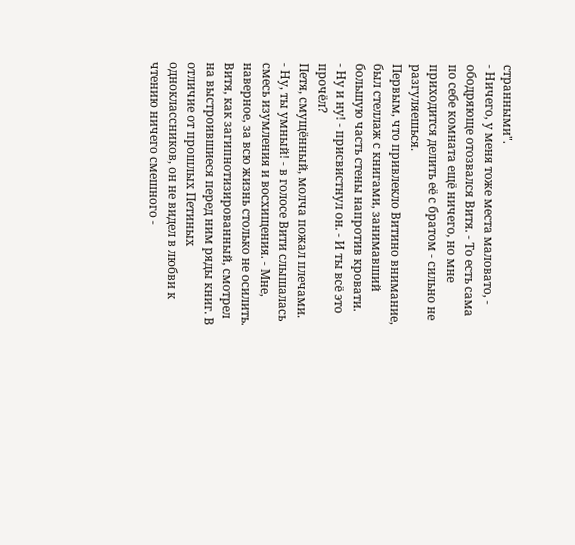странными".
- Ничего, у меня тоже места маловато, - ободряюще отозвался Витя. - То есть сама по себе комната ещё ничего, но мне приходится делить её с братом - сильно не разгуляешься.
Первым, что привлекло Витино внимание, был стеллаж с книгами, занимавший большую часть стены напротив кровати.
- Ну и ну! - присвистнул он. - И ты всё это прочёл?
Петя, смущённый, молча пожал плечами.
- Ну, ты умный! - в голосе Вити слышалась смесь изумления и восхищения. - Мне, наверное, за всю жизнь столько не осилить.
Витя, как загипнотизированный, смотрел на выстроившиеся перед ним ряды книг. В отличие от прошлых Петиных одноклассников, он не видел в любви к чтению ничего смешного -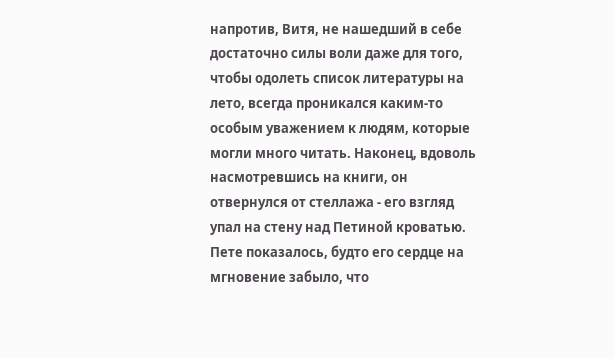напротив, Витя, не нашедший в себе достаточно силы воли даже для того, чтобы одолеть список литературы на лето, всегда проникался каким-то особым уважением к людям, которые могли много читать. Наконец, вдоволь насмотревшись на книги, он отвернулся от стеллажа - его взгляд упал на стену над Петиной кроватью. Пете показалось, будто его сердце на мгновение забыло, что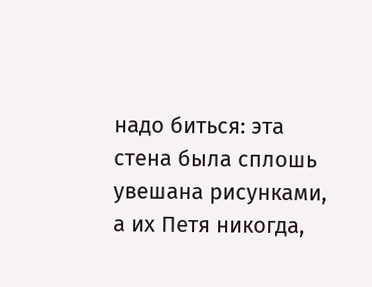надо биться: эта стена была сплошь увешана рисунками, а их Петя никогда,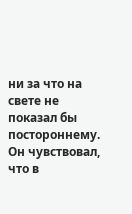ни за что на свете не показал бы постороннему. Он чувствовал, что в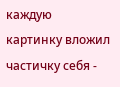каждую картинку вложил частичку себя -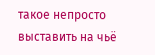такое непросто выставить на чьё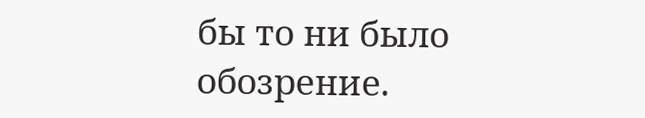бы то ни было обозрение.